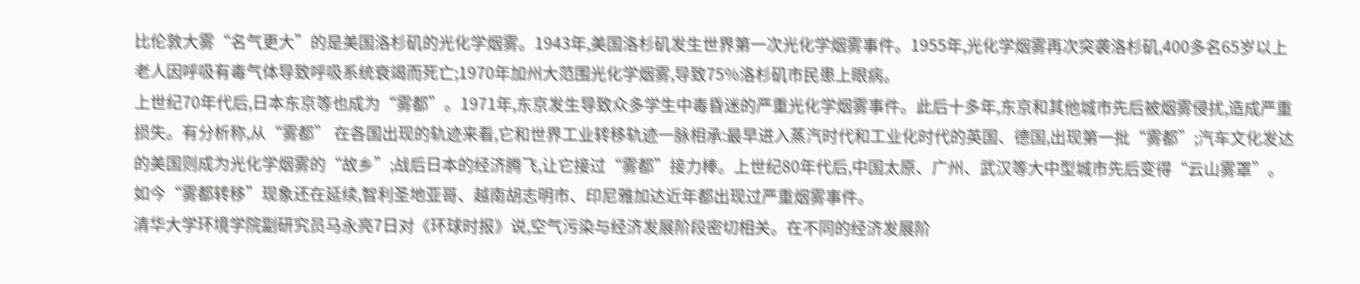比伦敦大雾“名气更大”的是美国洛杉矶的光化学烟雾。1943年,美国洛杉矶发生世界第一次光化学烟雾事件。1955年,光化学烟雾再次突袭洛杉矶,400多名65岁以上老人因呼吸有毒气体导致呼吸系统衰竭而死亡;1970年加州大范围光化学烟雾,导致75%洛杉矶市民患上眼病。
上世纪70年代后,日本东京等也成为“雾都”。1971年,东京发生导致众多学生中毒昏迷的严重光化学烟雾事件。此后十多年,东京和其他城市先后被烟雾侵扰,造成严重损失。有分析称,从“雾都” 在各国出现的轨迹来看,它和世界工业转移轨迹一脉相承:最早进入蒸汽时代和工业化时代的英国、德国,出现第一批“雾都”;汽车文化发达的美国则成为光化学烟雾的“故乡”;战后日本的经济腾飞,让它接过“雾都”接力棒。上世纪80年代后,中国太原、广州、武汉等大中型城市先后变得“云山雾罩”。如今“雾都转移”现象还在延续,智利圣地亚哥、越南胡志明市、印尼雅加达近年都出现过严重烟雾事件。
清华大学环境学院副研究员马永亮7日对《环球时报》说,空气污染与经济发展阶段密切相关。在不同的经济发展阶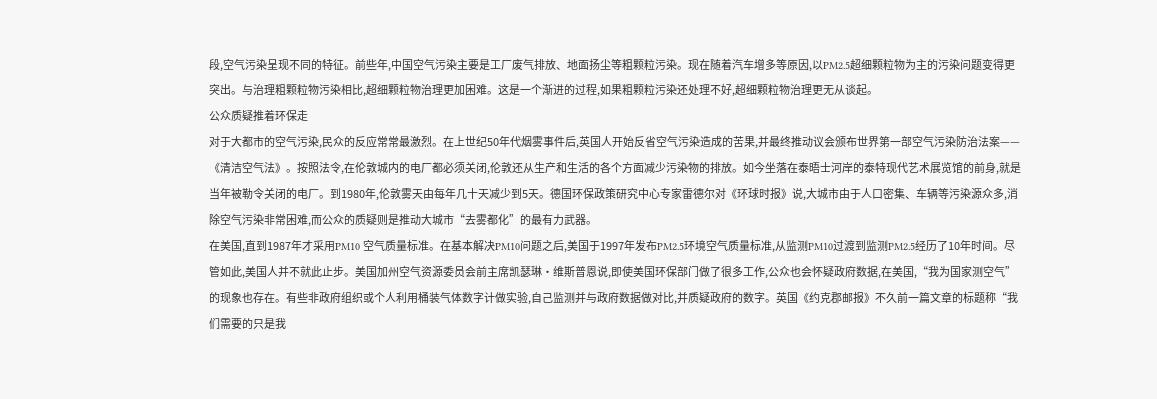段,空气污染呈现不同的特征。前些年,中国空气污染主要是工厂废气排放、地面扬尘等粗颗粒污染。现在随着汽车增多等原因,以PM2.5超细颗粒物为主的污染问题变得更突出。与治理粗颗粒物污染相比,超细颗粒物治理更加困难。这是一个渐进的过程,如果粗颗粒污染还处理不好,超细颗粒物治理更无从谈起。
公众质疑推着环保走
对于大都市的空气污染,民众的反应常常最激烈。在上世纪50年代烟雾事件后,英国人开始反省空气污染造成的苦果,并最终推动议会颁布世界第一部空气污染防治法案——《清洁空气法》。按照法令,在伦敦城内的电厂都必须关闭,伦敦还从生产和生活的各个方面减少污染物的排放。如今坐落在泰晤士河岸的泰特现代艺术展览馆的前身,就是当年被勒令关闭的电厂。到1980年,伦敦雾天由每年几十天减少到5天。德国环保政策研究中心专家雷德尔对《环球时报》说,大城市由于人口密集、车辆等污染源众多,消除空气污染非常困难,而公众的质疑则是推动大城市“去雾都化”的最有力武器。
在美国,直到1987年才采用PM10 空气质量标准。在基本解决PM10问题之后,美国于1997年发布PM2.5环境空气质量标准,从监测PM10过渡到监测PM2.5经历了10年时间。尽管如此,美国人并不就此止步。美国加州空气资源委员会前主席凯瑟琳·维斯普恩说,即使美国环保部门做了很多工作,公众也会怀疑政府数据,在美国,“我为国家测空气”的现象也存在。有些非政府组织或个人利用桶装气体数字计做实验,自己监测并与政府数据做对比,并质疑政府的数字。英国《约克郡邮报》不久前一篇文章的标题称“我们需要的只是我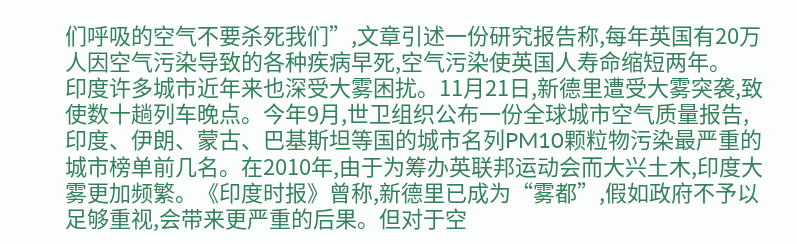们呼吸的空气不要杀死我们”,文章引述一份研究报告称,每年英国有20万人因空气污染导致的各种疾病早死,空气污染使英国人寿命缩短两年。
印度许多城市近年来也深受大雾困扰。11月21日,新德里遭受大雾突袭,致使数十趟列车晚点。今年9月,世卫组织公布一份全球城市空气质量报告,印度、伊朗、蒙古、巴基斯坦等国的城市名列PM10颗粒物污染最严重的城市榜单前几名。在2010年,由于为筹办英联邦运动会而大兴土木,印度大雾更加频繁。《印度时报》曾称,新德里已成为“雾都”,假如政府不予以足够重视,会带来更严重的后果。但对于空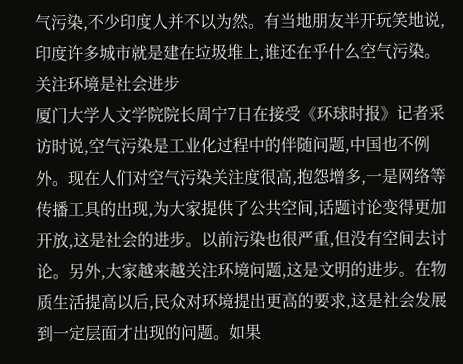气污染,不少印度人并不以为然。有当地朋友半开玩笑地说,印度许多城市就是建在垃圾堆上,谁还在乎什么空气污染。
关注环境是社会进步
厦门大学人文学院院长周宁7日在接受《环球时报》记者采访时说,空气污染是工业化过程中的伴随问题,中国也不例外。现在人们对空气污染关注度很高,抱怨增多,一是网络等传播工具的出现,为大家提供了公共空间,话题讨论变得更加开放,这是社会的进步。以前污染也很严重,但没有空间去讨论。另外,大家越来越关注环境问题,这是文明的进步。在物质生活提高以后,民众对环境提出更高的要求,这是社会发展到一定层面才出现的问题。如果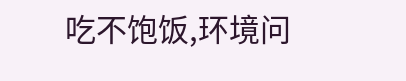吃不饱饭,环境问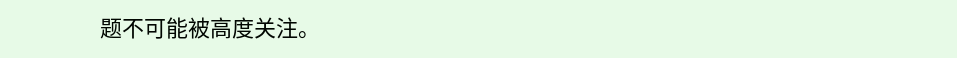题不可能被高度关注。